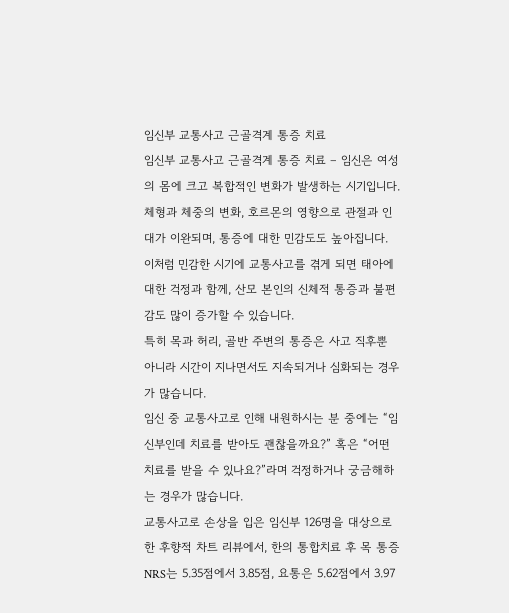임신부 교통사고 근골격계 통증 치료
임신부 교통사고 근골격계 통증 치료 – 임신은 여성의 몸에 크고 복합적인 변화가 발생하는 시기입니다. 체형과 체중의 변화, 호르몬의 영향으로 관절과 인대가 이완되며, 통증에 대한 민감도도 높아집니다.
이처럼 민감한 시기에 교통사고를 겪게 되면 태아에 대한 걱정과 함께, 산모 본인의 신체적 통증과 불편감도 많이 증가할 수 있습니다.
특히 목과 허리, 골반 주변의 통증은 사고 직후뿐 아니라 시간이 지나면서도 지속되거나 심화되는 경우가 많습니다.
임신 중 교통사고로 인해 내원하시는 분 중에는 “임신부인데 치료를 받아도 괜찮을까요?” 혹은 “어떤 치료를 받을 수 있나요?”라며 걱정하거나 궁금해하는 경우가 많습니다.
교통사고로 손상을 입은 임신부 126명을 대상으로 한 후향적 차트 리뷰에서, 한의 통합치료 후 목 통증 NRS는 5.35점에서 3.85점, 요통은 5.62점에서 3.97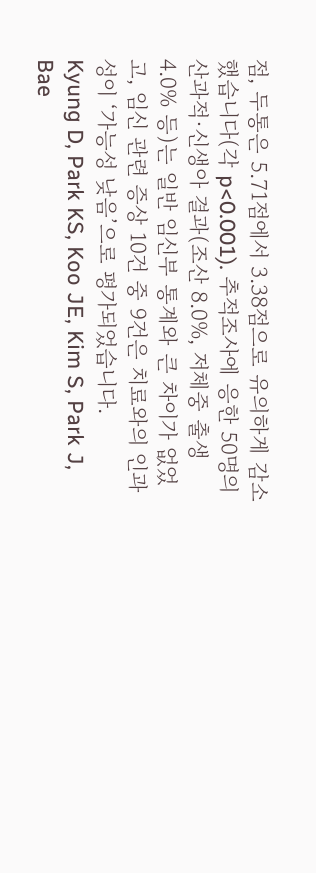점, 두통은 5.71점에서 3.38점으로 유의하게 감소했습니다(각 p<0.001). 추적조사에 응한 50명의 산과적·신생아 결과(조산 8.0%, 저체중 출생 4.0% 등)는 일반 임신부 통계와 큰 차이가 없었고, 임신 관련 증상 10건 중 9건은 치료와의 인과성이 ‘가능성 낮음’으로 평가되었습니다.
Kyung D, Park KS, Koo JE, Kim S, Park J, Bae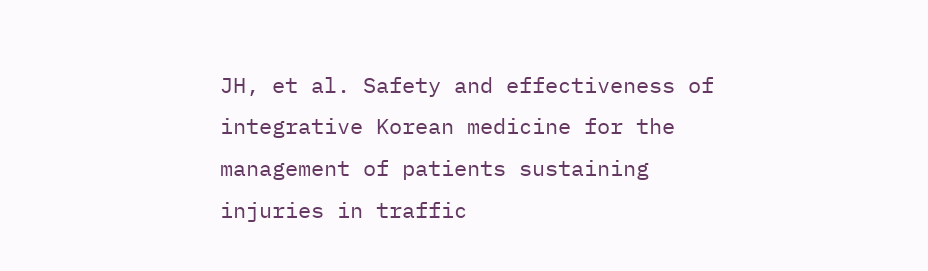JH, et al. Safety and effectiveness of integrative Korean medicine for the management of patients sustaining injuries in traffic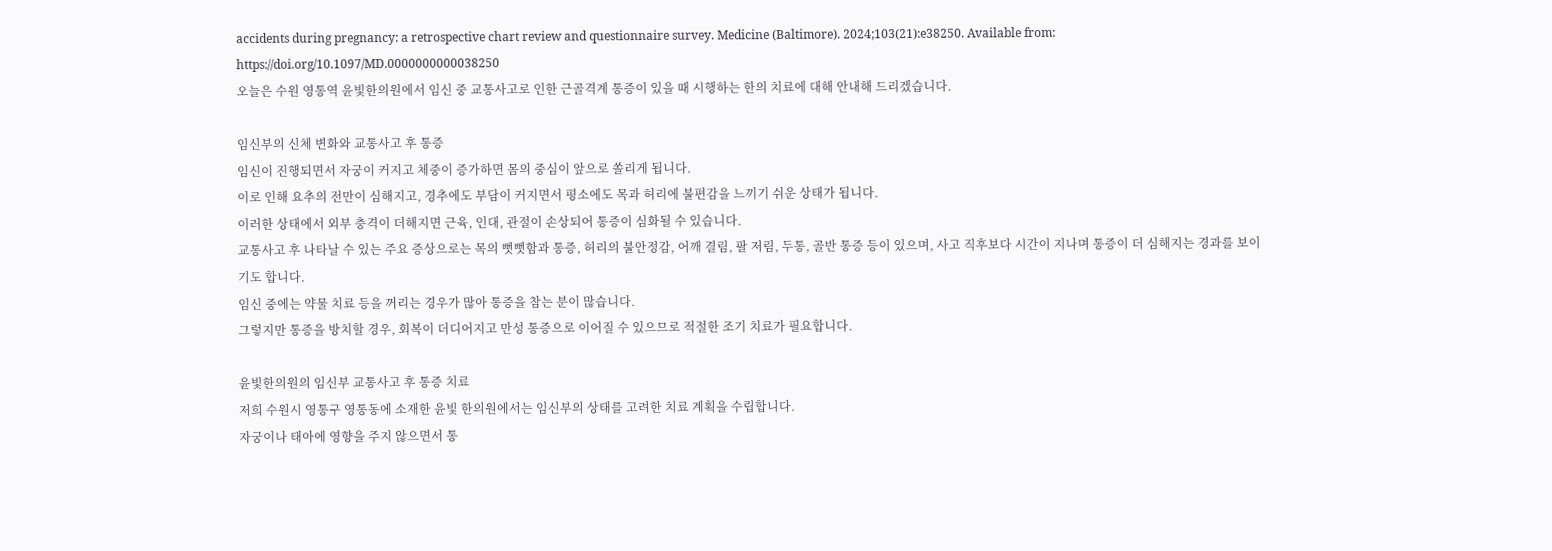accidents during pregnancy: a retrospective chart review and questionnaire survey. Medicine (Baltimore). 2024;103(21):e38250. Available from: https://doi.org/10.1097/MD.0000000000038250
오늘은 수원 영통역 윤빛한의원에서 임신 중 교통사고로 인한 근골격계 통증이 있을 때 시행하는 한의 치료에 대해 안내해 드리겠습니다.

임신부의 신체 변화와 교통사고 후 통증
임신이 진행되면서 자궁이 커지고 체중이 증가하면 몸의 중심이 앞으로 쏠리게 됩니다.
이로 인해 요추의 전만이 심해지고, 경추에도 부담이 커지면서 평소에도 목과 허리에 불편감을 느끼기 쉬운 상태가 됩니다.
이러한 상태에서 외부 충격이 더해지면 근육, 인대, 관절이 손상되어 통증이 심화될 수 있습니다.
교통사고 후 나타날 수 있는 주요 증상으로는 목의 뻣뻣함과 통증, 허리의 불안정감, 어깨 결림, 팔 저림, 두통, 골반 통증 등이 있으며, 사고 직후보다 시간이 지나며 통증이 더 심해지는 경과를 보이기도 합니다.
임신 중에는 약물 치료 등을 꺼리는 경우가 많아 통증을 참는 분이 많습니다.
그렇지만 통증을 방치할 경우, 회복이 더디어지고 만성 통증으로 이어질 수 있으므로 적절한 조기 치료가 필요합니다.

윤빛한의원의 임신부 교통사고 후 통증 치료
저희 수원시 영통구 영통동에 소재한 윤빛 한의원에서는 임신부의 상태를 고려한 치료 계획을 수립합니다.
자궁이나 태아에 영향을 주지 않으면서 통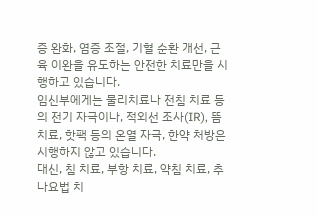증 완화, 염증 조절, 기혈 순환 개선, 근육 이완을 유도하는 안전한 치료만을 시행하고 있습니다.
임신부에게는 물리치료나 전침 치료 등의 전기 자극이나, 적외선 조사(IR), 뜸 치료, 핫팩 등의 온열 자극, 한약 처방은 시행하지 않고 있습니다.
대신, 침 치료, 부항 치료, 약침 치료, 추나요법 치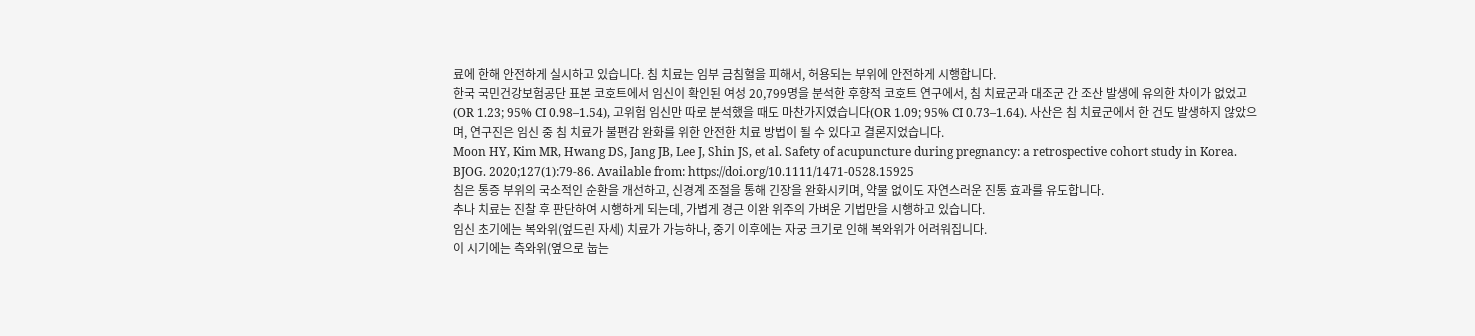료에 한해 안전하게 실시하고 있습니다. 침 치료는 임부 금침혈을 피해서, 허용되는 부위에 안전하게 시행합니다.
한국 국민건강보험공단 표본 코호트에서 임신이 확인된 여성 20,799명을 분석한 후향적 코호트 연구에서, 침 치료군과 대조군 간 조산 발생에 유의한 차이가 없었고(OR 1.23; 95% CI 0.98–1.54), 고위험 임신만 따로 분석했을 때도 마찬가지였습니다(OR 1.09; 95% CI 0.73–1.64). 사산은 침 치료군에서 한 건도 발생하지 않았으며, 연구진은 임신 중 침 치료가 불편감 완화를 위한 안전한 치료 방법이 될 수 있다고 결론지었습니다.
Moon HY, Kim MR, Hwang DS, Jang JB, Lee J, Shin JS, et al. Safety of acupuncture during pregnancy: a retrospective cohort study in Korea. BJOG. 2020;127(1):79-86. Available from: https://doi.org/10.1111/1471-0528.15925
침은 통증 부위의 국소적인 순환을 개선하고, 신경계 조절을 통해 긴장을 완화시키며, 약물 없이도 자연스러운 진통 효과를 유도합니다.
추나 치료는 진찰 후 판단하여 시행하게 되는데, 가볍게 경근 이완 위주의 가벼운 기법만을 시행하고 있습니다.
임신 초기에는 복와위(엎드린 자세) 치료가 가능하나, 중기 이후에는 자궁 크기로 인해 복와위가 어려워집니다.
이 시기에는 측와위(옆으로 눕는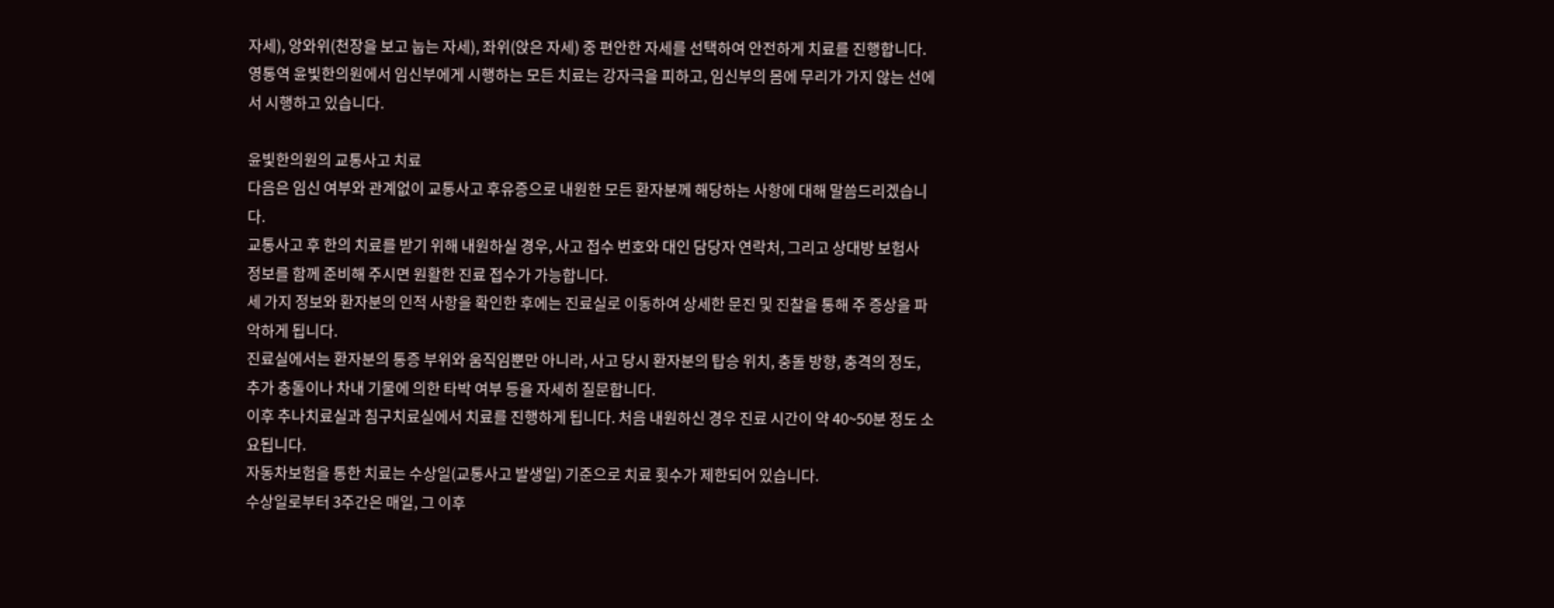자세), 앙와위(천장을 보고 눕는 자세), 좌위(앉은 자세) 중 편안한 자세를 선택하여 안전하게 치료를 진행합니다.
영통역 윤빛한의원에서 임신부에게 시행하는 모든 치료는 강자극을 피하고, 임신부의 몸에 무리가 가지 않는 선에서 시행하고 있습니다.

윤빛한의원의 교통사고 치료
다음은 임신 여부와 관계없이 교통사고 후유증으로 내원한 모든 환자분께 해당하는 사항에 대해 말씀드리겠습니다.
교통사고 후 한의 치료를 받기 위해 내원하실 경우, 사고 접수 번호와 대인 담당자 연락처, 그리고 상대방 보험사 정보를 함께 준비해 주시면 원활한 진료 접수가 가능합니다.
세 가지 정보와 환자분의 인적 사항을 확인한 후에는 진료실로 이동하여 상세한 문진 및 진찰을 통해 주 증상을 파악하게 됩니다.
진료실에서는 환자분의 통증 부위와 움직임뿐만 아니라, 사고 당시 환자분의 탑승 위치, 충돌 방향, 충격의 정도, 추가 충돌이나 차내 기물에 의한 타박 여부 등을 자세히 질문합니다.
이후 추나치료실과 침구치료실에서 치료를 진행하게 됩니다. 처음 내원하신 경우 진료 시간이 약 40~50분 정도 소요됩니다.
자동차보험을 통한 치료는 수상일(교통사고 발생일) 기준으로 치료 횟수가 제한되어 있습니다.
수상일로부터 3주간은 매일, 그 이후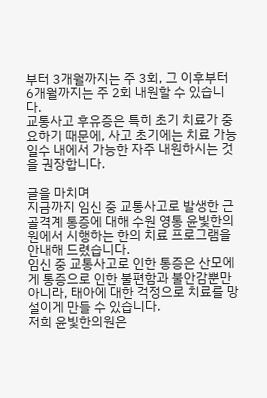부터 3개월까지는 주 3회, 그 이후부터 6개월까지는 주 2회 내원할 수 있습니다.
교통사고 후유증은 특히 초기 치료가 중요하기 때문에, 사고 초기에는 치료 가능 일수 내에서 가능한 자주 내원하시는 것을 권장합니다.

글을 마치며
지금까지 임신 중 교통사고로 발생한 근골격계 통증에 대해 수원 영통 윤빛한의원에서 시행하는 한의 치료 프로그램을 안내해 드렸습니다.
임신 중 교통사고로 인한 통증은 산모에게 통증으로 인한 불편함과 불안감뿐만 아니라, 태아에 대한 걱정으로 치료를 망설이게 만들 수 있습니다.
저희 윤빛한의원은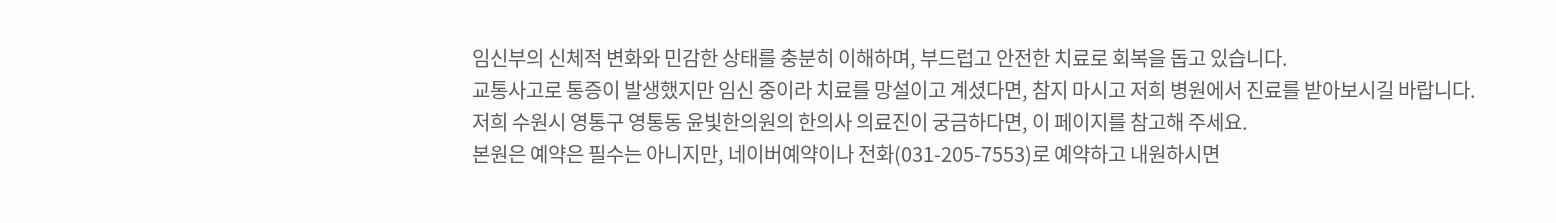임신부의 신체적 변화와 민감한 상태를 충분히 이해하며, 부드럽고 안전한 치료로 회복을 돕고 있습니다.
교통사고로 통증이 발생했지만 임신 중이라 치료를 망설이고 계셨다면, 참지 마시고 저희 병원에서 진료를 받아보시길 바랍니다.
저희 수원시 영통구 영통동 윤빛한의원의 한의사 의료진이 궁금하다면, 이 페이지를 참고해 주세요.
본원은 예약은 필수는 아니지만, 네이버예약이나 전화(031-205-7553)로 예약하고 내원하시면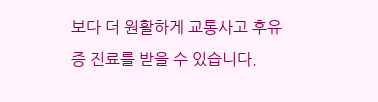보다 더 원활하게 교통사고 후유증 진료를 받을 수 있습니다.